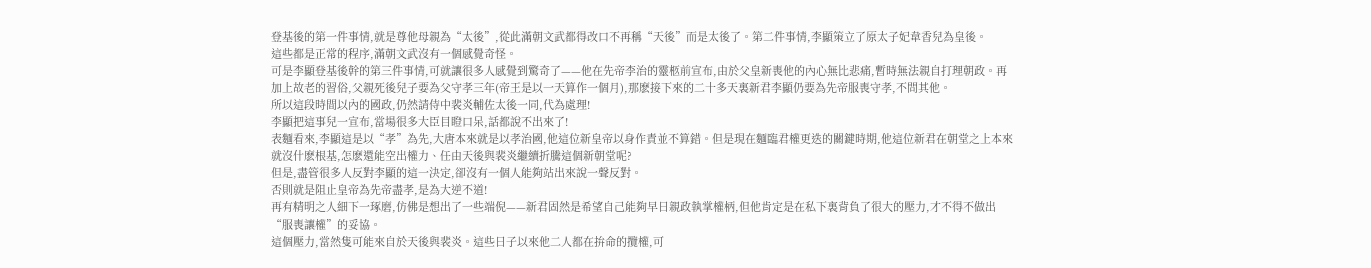登基後的第一件事情,就是尊他母親為“太後”,從此滿朝文武都得改口不再稱“天後”而是太後了。第二件事情,李顯策立了原太子妃韋香兒為皇後。
這些都是正常的程序,滿朝文武沒有一個感覺奇怪。
可是李顯登基後幹的第三件事情,可就讓很多人感覺到驚奇了——他在先帝李治的靈柩前宣布,由於父皇新喪他的內心無比悲痛,暫時無法親自打理朝政。再加上故老的習俗,父親死後兒子要為父守孝三年(帝王是以一天算作一個月),那麽接下來的二十多天裏新君李顯仍要為先帝服喪守孝,不問其他。
所以這段時間以內的國政,仍然請侍中裴炎輔佐太後一同,代為處理!
李顯把這事兒一宣布,當場很多大臣目瞪口呆,話都說不出來了!
表麵看來,李顯這是以“孝”為先,大唐本來就是以孝治國,他這位新皇帝以身作責並不算錯。但是現在麵臨君權更迭的關鍵時期,他這位新君在朝堂之上本來就沒什麽根基,怎麽還能空出權力、任由天後與裴炎繼續折騰這個新朝堂呢?
但是,盡管很多人反對李顯的這一決定,卻沒有一個人能夠站出來說一聲反對。
否則就是阻止皇帝為先帝盡孝,是為大逆不道!
再有精明之人細下一琢磨,仿佛是想出了一些端倪——新君固然是希望自己能夠早日親政執掌權柄,但他肯定是在私下裏背負了很大的壓力,才不得不做出“服喪讓權”的妥協。
這個壓力,當然隻可能來自於天後與裴炎。這些日子以來他二人都在拚命的攬權,可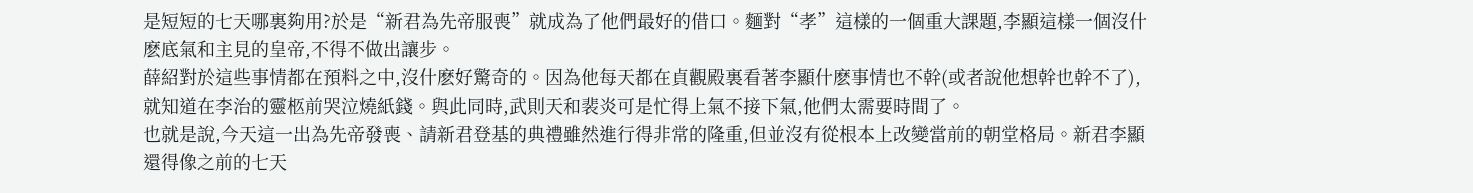是短短的七天哪裏夠用?於是“新君為先帝服喪”就成為了他們最好的借口。麵對“孝”這樣的一個重大課題,李顯這樣一個沒什麽底氣和主見的皇帝,不得不做出讓步。
薛紹對於這些事情都在預料之中,沒什麽好驚奇的。因為他每天都在貞觀殿裏看著李顯什麽事情也不幹(或者說他想幹也幹不了),就知道在李治的靈柩前哭泣燒紙錢。與此同時,武則天和裴炎可是忙得上氣不接下氣,他們太需要時間了。
也就是說,今天這一出為先帝發喪、請新君登基的典禮雖然進行得非常的隆重,但並沒有從根本上改變當前的朝堂格局。新君李顯還得像之前的七天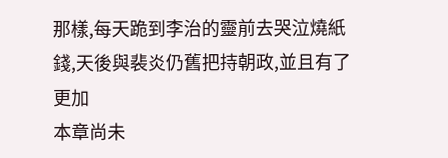那樣,每天跪到李治的靈前去哭泣燒紙錢,天後與裴炎仍舊把持朝政,並且有了更加
本章尚未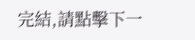完結,請點擊下一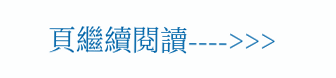頁繼續閱讀---->>>